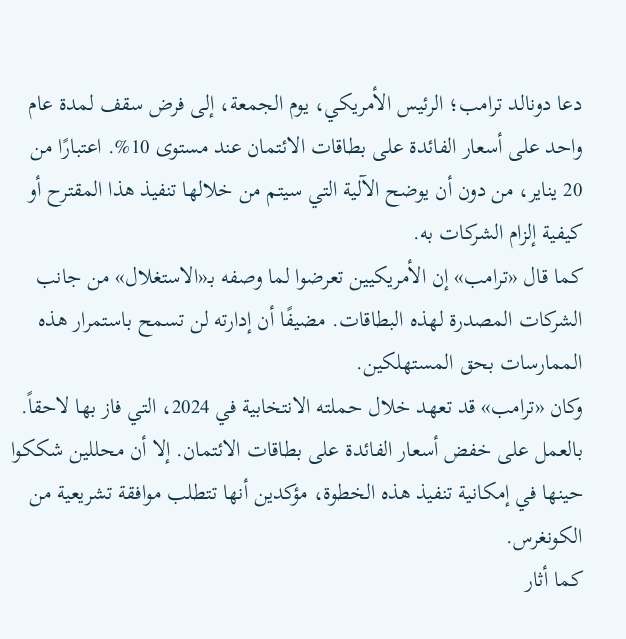دعا دونالد ترامب؛ الرئيس الأمريكي، يوم الجمعة، إلى فرض سقف لمدة عام واحد على أسعار الفائدة على بطاقات الائتمان عند مستوى 10%. اعتبارًا من 20 يناير، من دون أن يوضح الآلية التي سيتم من خلالها تنفيذ هذا المقترح أو كيفية إلزام الشركات به.
كما قال «ترامب» إن الأمريكيين تعرضوا لما وصفه بـ«الاستغلال» من جانب الشركات المصدرة لهذه البطاقات. مضيفًا أن إدارته لن تسمح باستمرار هذه الممارسات بحق المستهلكين.
وكان «ترامب» قد تعهد خلال حملته الانتخابية في 2024، التي فاز بها لاحقاً. بالعمل على خفض أسعار الفائدة على بطاقات الائتمان. إلا أن محللين شككوا حينها في إمكانية تنفيذ هذه الخطوة، مؤكدين أنها تتطلب موافقة تشريعية من الكونغرس.
كما أثار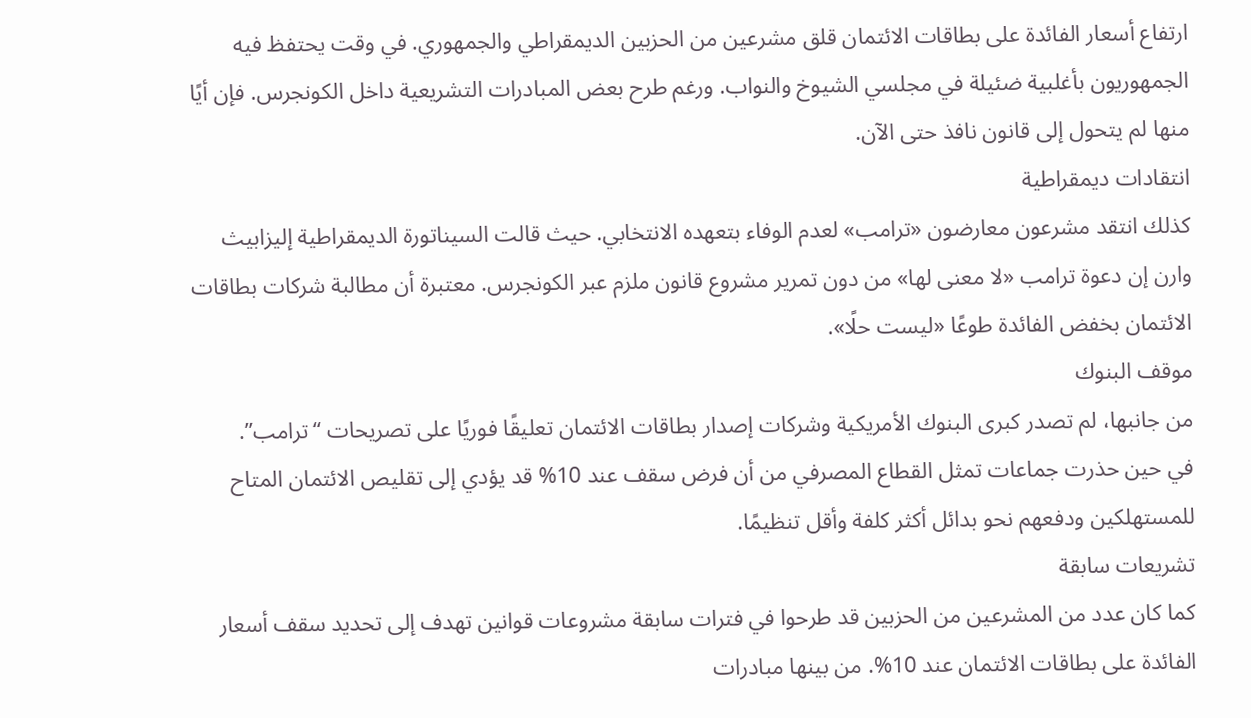ارتفاع أسعار الفائدة على بطاقات الائتمان قلق مشرعين من الحزبين الديمقراطي والجمهوري. في وقت يحتفظ فيه الجمهوريون بأغلبية ضئيلة في مجلسي الشيوخ والنواب. ورغم طرح بعض المبادرات التشريعية داخل الكونجرس. فإن أيًا منها لم يتحول إلى قانون نافذ حتى الآن.
انتقادات ديمقراطية
كذلك انتقد مشرعون معارضون «ترامب» لعدم الوفاء بتعهده الانتخابي. حيث قالت السيناتورة الديمقراطية إليزابيث وارن إن دعوة ترامب «لا معنى لها» من دون تمرير مشروع قانون ملزم عبر الكونجرس. معتبرة أن مطالبة شركات بطاقات الائتمان بخفض الفائدة طوعًا «ليست حلًا».
موقف البنوك
من جانبها، لم تصدر كبرى البنوك الأمريكية وشركات إصدار بطاقات الائتمان تعليقًا فوريًا على تصريحات “ترامب”.
في حين حذرت جماعات تمثل القطاع المصرفي من أن فرض سقف عند 10% قد يؤدي إلى تقليص الائتمان المتاح للمستهلكين ودفعهم نحو بدائل أكثر كلفة وأقل تنظيمًا.
تشريعات سابقة
كما كان عدد من المشرعين من الحزبين قد طرحوا في فترات سابقة مشروعات قوانين تهدف إلى تحديد سقف أسعار الفائدة على بطاقات الائتمان عند 10%. من بينها مبادرات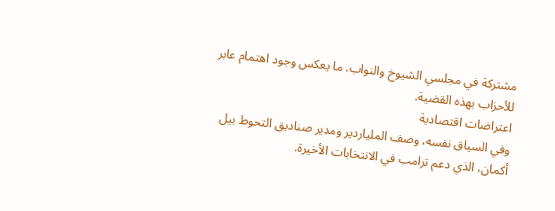مشتركة في مجلسي الشيوخ والنواب. ما يعكس وجود اهتمام عابر للأحزاب بهذه القضية.
اعتراضات اقتصادية
وفي السياق نفسه، وصف الملياردير ومدير صناديق التحوط بيل أكمان، الذي دعم ترامب في الانتخابات الأخيرة.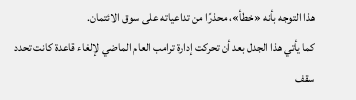هذا التوجه بأنه «خطأ»، محذرًا من تداعياته على سوق الائتمان.
كما يأتي هذا الجدل بعد أن تحركت إدارة ترامب العام الماضي لإلغاء قاعدة كانت تحدد سقف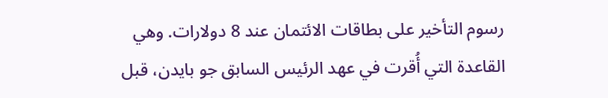رسوم التأخير على بطاقات الائتمان عند 8 دولارات. وهي القاعدة التي أُقرت في عهد الرئيس السابق جو بايدن، قبل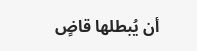أن يُبطلها قاضٍ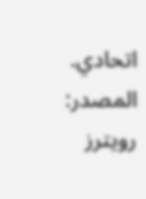اتحادي.
المصدر: رويترز